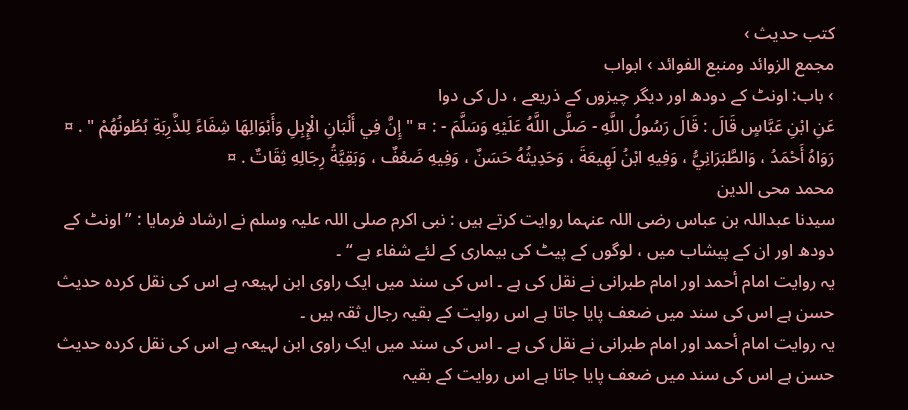کتب حدیث ›
مجمع الزوائد ومنبع الفوائد › ابواب
› باب: اونٹ کے دودھ اور دیگر چیزوں کے ذریعے ، دل کی دوا
عَنِ ابْنِ عَبَّاسٍ قَالَ : قَالَ رَسُولُ اللَّهِ - صَلَّى اللَّهُ عَلَيْهِ وَسَلَّمَ - : ¤ " إِنَّ فِي أَلْبَانِ الْإِبِلِ وَأَبْوَالِهَا شِفَاءً لِلذَّرِبَةِ بُطُونُهُمْ " . ¤ رَوَاهُ أَحْمَدُ ، وَالطَّبَرَانِيُّ ، وَفِيهِ ابْنُ لَهِيعَةَ ، وَحَدِيثُهُ حَسَنٌ ، وَفِيهِ ضَعْفٌ ، وَبَقِيَّةُ رِجَالِهِ ثِقَاتٌ . ¤
محمد محی الدین
سیدنا عبداللہ بن عباس رضی اللہ عنہما روایت کرتے ہیں : نبی اکرم صلی اللہ علیہ وسلم نے ارشاد فرمایا : ” اونٹ کے دودھ اور ان کے پیشاب میں ، لوگوں کے پیٹ کی بیماری کے لئے شفاء ہے “ ۔
یہ روایت امام أحمد اور امام طبرانی نے نقل کی ہے ۔ اس کی سند میں ایک راوی ابن لہیعہ ہے اس کی نقل کردہ حدیث حسن ہے اس کی سند میں ضعف پایا جاتا ہے اس روایت کے بقیہ رجال ثقہ ہیں ۔
یہ روایت امام أحمد اور امام طبرانی نے نقل کی ہے ۔ اس کی سند میں ایک راوی ابن لہیعہ ہے اس کی نقل کردہ حدیث حسن ہے اس کی سند میں ضعف پایا جاتا ہے اس روایت کے بقیہ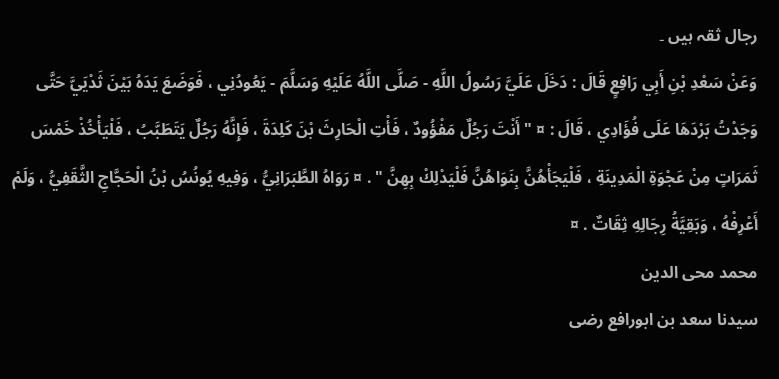رجال ثقہ ہیں ۔
وَعَنْ سَعْدِ بْنِ أَبِي رَافِعٍ قَالَ : دَخَلَ عَلَيَّ رَسُولُ اللَّهِ - صَلَّى اللَّهُ عَلَيْهِ وَسَلَّمَ - يَعُودُنِي ، فَوَضَعَ يَدَهُ بَيْنَ ثَدْيَيَّ حَتَّى وَجَدْتُ بَرْدَهَا عَلَى فُؤَادِي ، قَالَ : ¤ " أَنْتَ رَجُلٌ مَفْؤُودٌ ، فَأْتِ الْحَارِثَ بْنَ كَلِدَةَ ، فَإِنَّهُ رَجُلٌ يَتَطَبَّبُ ، فَلْيَأْخُذْ خَمْسَ ثَمَرَاتٍ مِنْ عَجْوَةِ الْمَدِينَةِ ، فَلْيَجَأْهُنَّ بِنَوَاهُنَّ فَلْيَدْلِكْ بِهِنَّ " . ¤ رَوَاهُ الطَّبَرَانِيُّ ، وَفِيهِ يُونُسُ بْنُ الْحَجَّاجِ الثَّقَفِيُّ ، وَلَمْ أَعْرِفْهُ ، وَبَقِيَّةُ رِجَالِهِ ثِقَاتٌ . ¤
محمد محی الدین
سیدنا سعد بن ابورافع رضی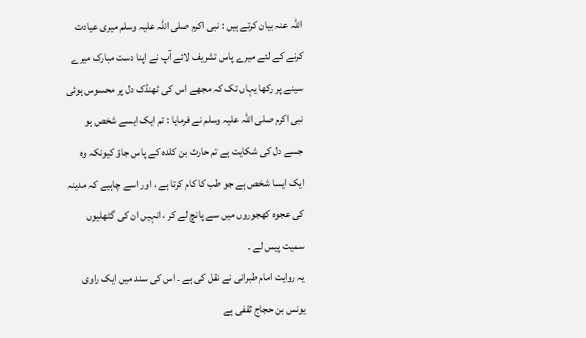اللہ عنہ بیان کرتے ہیں : نبی اکرم صلی اللہ علیہ وسلم میری عیادت کرنے کے لئے میرے پاس تشریف لائے آپ نے اپنا دست مبارک میرے سینے پر رکھا یہاں تک کہ مجھے اس کی ٹھنڈک دل پر محسوس ہوئی نبی اکرم صلی اللہ علیہ وسلم نے فرمایا : تم ایک ایسے شخص ہو جسے دل کی شکایت ہے تم حارث بن کلدہ کے پاس جاؤ کیونکہ وہ ایک ایسا شخص ہے جو طب کا کام کرتا ہے ، اور اسے چاہیے کہ مدینہ کی عجوہ کھجوروں میں سے پانچ لے کر ، انہیں ان کی گٹھلیوں سمیت پیس لے ۔
یہ روایت امام طبرانی نے نقل کی ہے ۔ اس کی سند میں ایک راوی یونس بن حجاج ثقفی ہے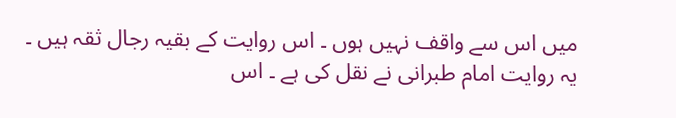میں اس سے واقف نہیں ہوں ۔ اس روایت کے بقیہ رجال ثقہ ہیں ۔
یہ روایت امام طبرانی نے نقل کی ہے ۔ اس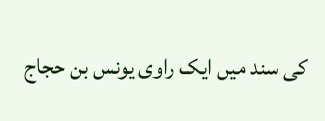کی سند میں ایک راوی یونس بن حجاج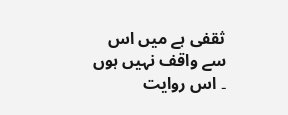ثقفی ہے میں اس سے واقف نہیں ہوں ۔ اس روایت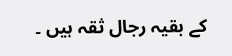کے بقیہ رجال ثقہ ہیں ۔